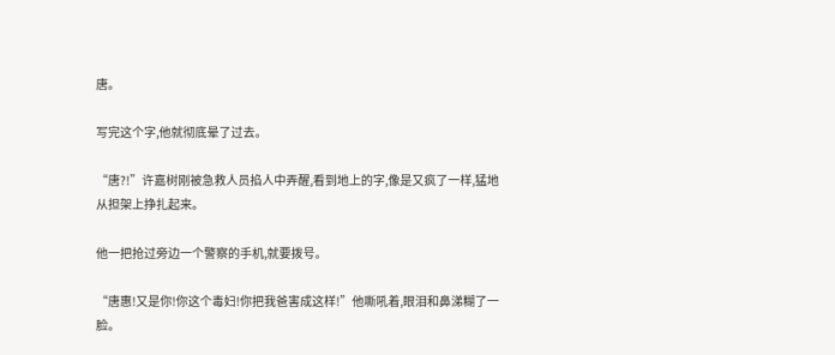唐。

写完这个字,他就彻底晕了过去。

“唐?!”许嘉树刚被急救人员掐人中弄醒,看到地上的字,像是又疯了一样,猛地从担架上挣扎起来。

他一把抢过旁边一个警察的手机,就要拨号。

“唐惠!又是你!你这个毒妇!你把我爸害成这样!”他嘶吼着,眼泪和鼻涕糊了一脸。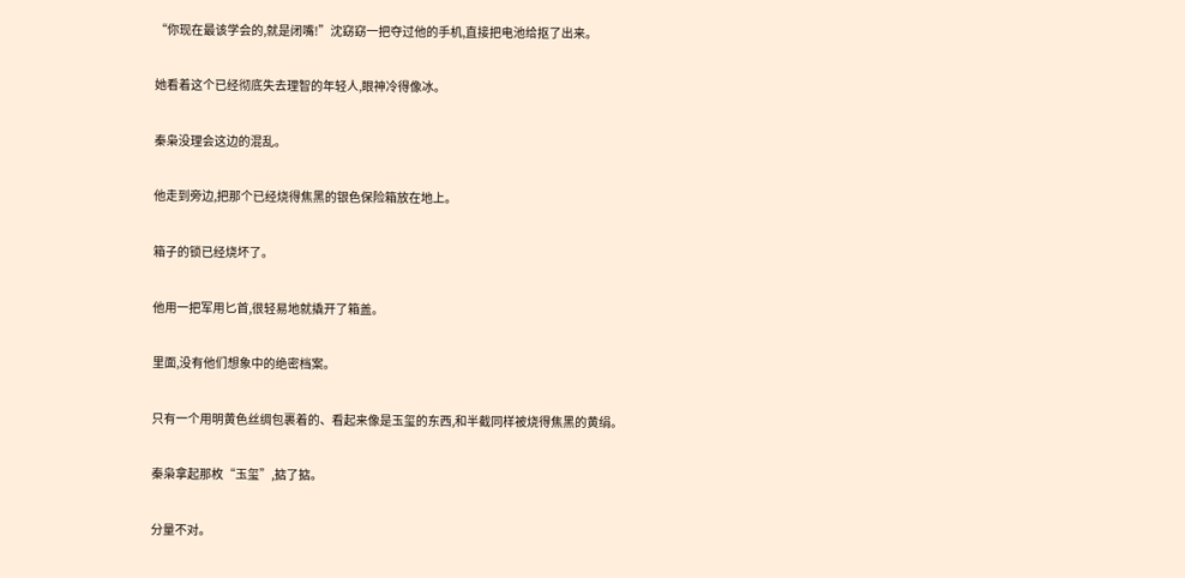“你现在最该学会的,就是闭嘴!”沈窈窈一把夺过他的手机,直接把电池给抠了出来。

她看着这个已经彻底失去理智的年轻人,眼神冷得像冰。

秦枭没理会这边的混乱。

他走到旁边,把那个已经烧得焦黑的银色保险箱放在地上。

箱子的锁已经烧坏了。

他用一把军用匕首,很轻易地就撬开了箱盖。

里面,没有他们想象中的绝密档案。

只有一个用明黄色丝绸包裹着的、看起来像是玉玺的东西,和半截同样被烧得焦黑的黄绢。

秦枭拿起那枚“玉玺”,掂了掂。

分量不对。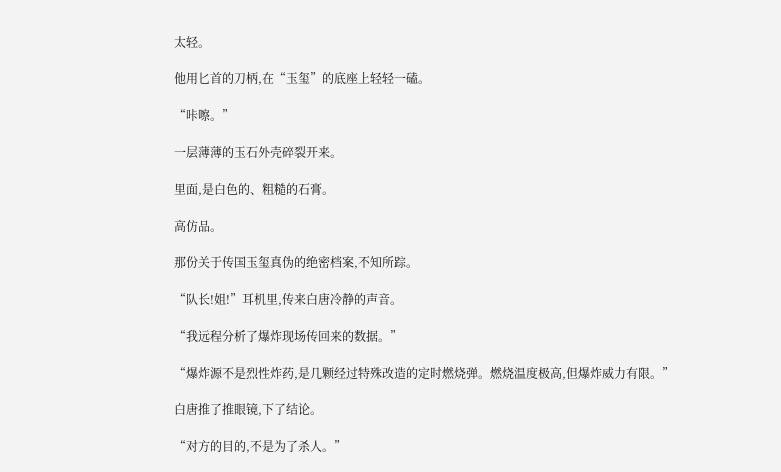太轻。

他用匕首的刀柄,在“玉玺”的底座上轻轻一磕。

“咔嚓。”

一层薄薄的玉石外壳碎裂开来。

里面,是白色的、粗糙的石膏。

高仿品。

那份关于传国玉玺真伪的绝密档案,不知所踪。

“队长!姐!”耳机里,传来白唐冷静的声音。

“我远程分析了爆炸现场传回来的数据。”

“爆炸源不是烈性炸药,是几颗经过特殊改造的定时燃烧弹。燃烧温度极高,但爆炸威力有限。”

白唐推了推眼镜,下了结论。

“对方的目的,不是为了杀人。”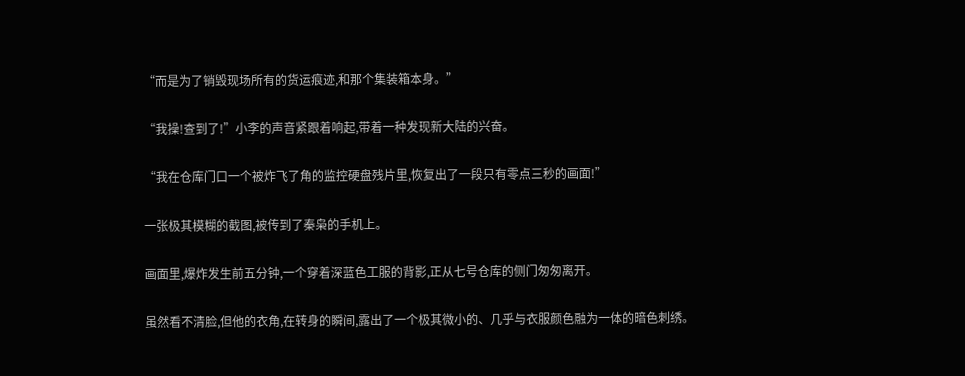“而是为了销毁现场所有的货运痕迹,和那个集装箱本身。”

“我操!查到了!”小李的声音紧跟着响起,带着一种发现新大陆的兴奋。

“我在仓库门口一个被炸飞了角的监控硬盘残片里,恢复出了一段只有零点三秒的画面!”

一张极其模糊的截图,被传到了秦枭的手机上。

画面里,爆炸发生前五分钟,一个穿着深蓝色工服的背影,正从七号仓库的侧门匆匆离开。

虽然看不清脸,但他的衣角,在转身的瞬间,露出了一个极其微小的、几乎与衣服颜色融为一体的暗色刺绣。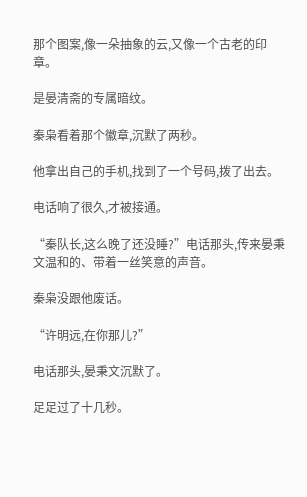那个图案,像一朵抽象的云,又像一个古老的印章。

是晏清斋的专属暗纹。

秦枭看着那个徽章,沉默了两秒。

他拿出自己的手机,找到了一个号码,拨了出去。

电话响了很久,才被接通。

“秦队长,这么晚了还没睡?”电话那头,传来晏秉文温和的、带着一丝笑意的声音。

秦枭没跟他废话。

“许明远,在你那儿?”

电话那头,晏秉文沉默了。

足足过了十几秒。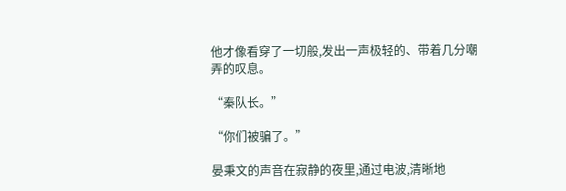他才像看穿了一切般,发出一声极轻的、带着几分嘲弄的叹息。

“秦队长。”

“你们被骗了。”

晏秉文的声音在寂静的夜里,通过电波,清晰地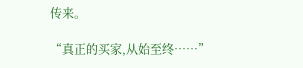传来。

“真正的买家,从始至终……”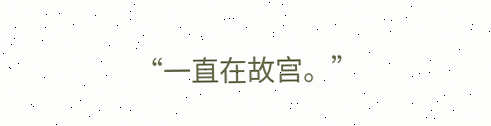“一直在故宫。”